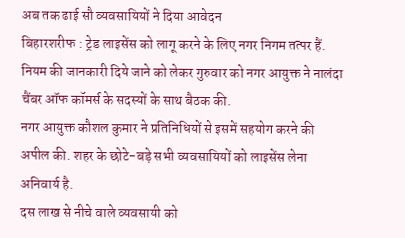अब तक ढाई सौ व्यवसायियों ने दिया आवेदन
बिहारशरीफ : ट्रेड लाइसेंस को लागू करने के लिए नगर निगम तत्पर हैं. नियम की जानकारी दिये जाने को लेकर गुरुवार को नगर आयुक्त ने नालंदा चैंबर ऑफ कॉमर्स के सदस्यों के साथ बैठक की.
नगर आयुक्त कौशल कुमार ने प्रतिनिधियों से इसमें सहयोग करने की अपील की. शहर के छोटे-बड़े सभी व्यवसायियों को लाइसेंस लेना अनिवार्य है.
दस लाख से नीचे वाले व्यवसायी को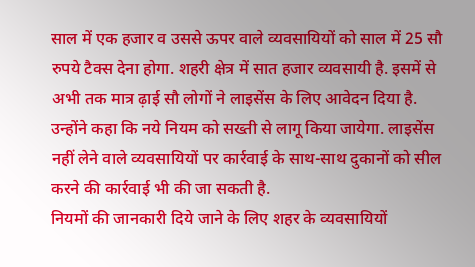साल में एक हजार व उससे ऊपर वाले व्यवसायियों को साल में 25 सौ रुपये टैक्स देना होगा. शहरी क्षेत्र में सात हजार व्यवसायी है. इसमें से अभी तक मात्र ढ़ाई सौ लोगों ने लाइसेंस के लिए आवेदन दिया है.
उन्होंने कहा कि नये नियम को सख्ती से लागू किया जायेगा. लाइसेंस नहीं लेने वाले व्यवसायियों पर कार्रवाई के साथ-साथ दुकानों को सील करने की कार्रवाई भी की जा सकती है.
नियमों की जानकारी दिये जाने के लिए शहर के व्यवसायियों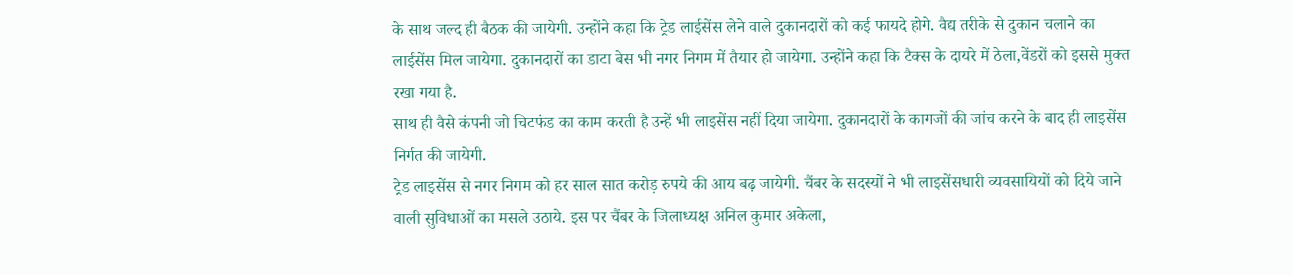के साथ जल्द ही बैठक की जायेगी. उन्होंने कहा कि ट्रेड लाईसेंस लेने वाले दुकानदारों को कई फायदे होगे. वैद्य तरीके से दुकान चलाने का लाईसेंस मिल जायेगा. दुकानदारों का डाटा बेस भी नगर निगम में तैयार हो जायेगा. उन्होंने कहा कि टैक्स के दायरे में ठेला,वेंडरों को इससे मुक्त रखा गया है.
साथ ही वैसे कंपनी जो चिटफंड का काम करती है उन्हें भी लाइसेंस नहीं दिया जायेगा. दुकानदारों के कागजों की जांच करने के बाद ही लाइसेंस निर्गत की जायेगी.
ट्रेड लाइसेंस से नगर निगम को हर साल सात करोड़ रुपये की आय बढ़ जायेगी. चैंबर के सदस्यों ने भी लाइसेंसधारी व्यवसायियों को दिये जाने वाली सुविधाओं का मसले उठाये. इस पर चैंबर के जिलाध्यक्ष अनिल कुमार अकेला,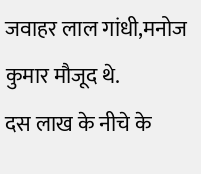जवाहर लाल गांधी,मनोज कुमार मौजूद थे.
दस लाख के नीचे के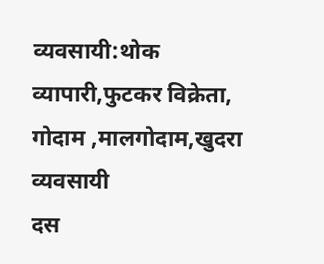व्यवसायी:थोक व्यापारी,फुटकर विक्रेता, गोदाम ,मालगोदाम,खुदरा व्यवसायी
दस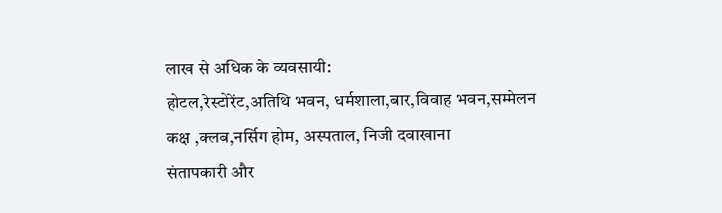लाख से अधिक के व्यवसायी:
होटल,रेस्टोरेंट,अतिथि भवन, धर्मशाला,बार,विवाह भवन,सम्मेलन कक्ष ,क्लब,नर्सिग होम, अस्पताल, निजी दवाखाना
संतापकारी और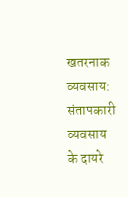खतरनाक व्यवसाय: संतापकारी व्यवसाय के दायरे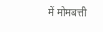में मोमबत्ती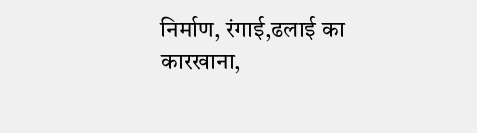निर्माण, रंगाई,ढलाई का कारखाना,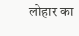लोहार का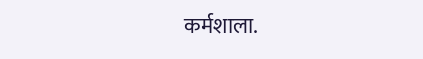कर्मशाला.